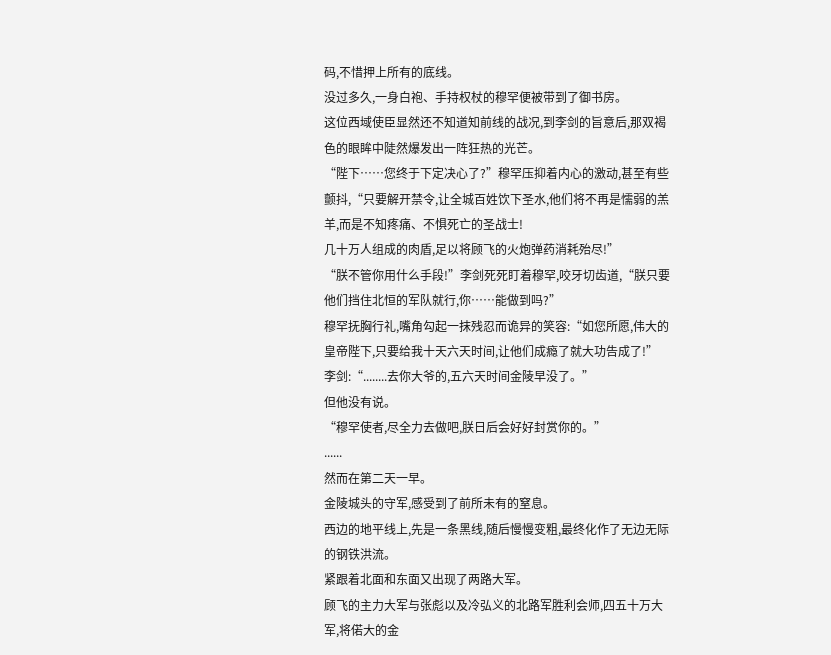码,不惜押上所有的底线。
没过多久,一身白袍、手持权杖的穆罕便被带到了御书房。
这位西域使臣显然还不知道知前线的战况,到李剑的旨意后,那双褐色的眼眸中陡然爆发出一阵狂热的光芒。
“陛下……您终于下定决心了?”穆罕压抑着内心的激动,甚至有些颤抖,“只要解开禁令,让全城百姓饮下圣水,他们将不再是懦弱的羔羊,而是不知疼痛、不惧死亡的圣战士!
几十万人组成的肉盾,足以将顾飞的火炮弹药消耗殆尽!”
“朕不管你用什么手段!”李剑死死盯着穆罕,咬牙切齿道,“朕只要他们挡住北恒的军队就行,你……能做到吗?”
穆罕抚胸行礼,嘴角勾起一抹残忍而诡异的笑容:“如您所愿,伟大的皇帝陛下,只要给我十天六天时间,让他们成瘾了就大功告成了!”
李剑:“........去你大爷的,五六天时间金陵早没了。”
但他没有说。
“穆罕使者,尽全力去做吧,朕日后会好好封赏你的。”
......
然而在第二天一早。
金陵城头的守军,感受到了前所未有的窒息。
西边的地平线上,先是一条黑线,随后慢慢变粗,最终化作了无边无际的钢铁洪流。
紧跟着北面和东面又出现了两路大军。
顾飞的主力大军与张彪以及冷弘义的北路军胜利会师,四五十万大军,将偌大的金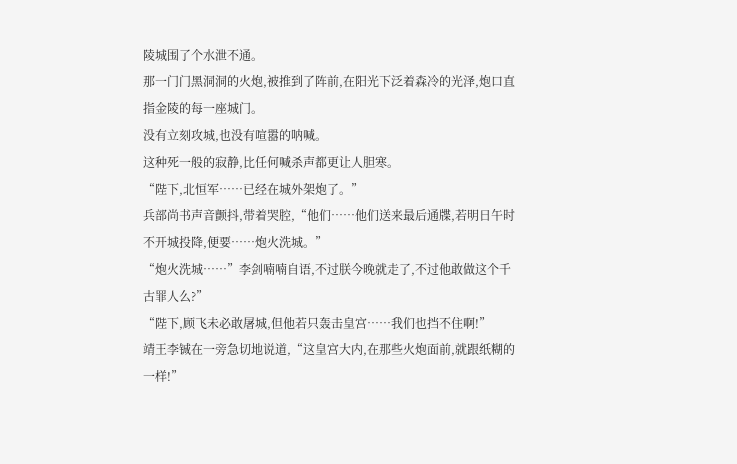陵城围了个水泄不通。
那一门门黑洞洞的火炮,被推到了阵前,在阳光下泛着森冷的光泽,炮口直指金陵的每一座城门。
没有立刻攻城,也没有喧嚣的呐喊。
这种死一般的寂静,比任何喊杀声都更让人胆寒。
“陛下,北恒军……已经在城外架炮了。”
兵部尚书声音颤抖,带着哭腔,“他们……他们送来最后通牒,若明日午时不开城投降,便要……炮火洗城。”
“炮火洗城……”李剑喃喃自语,不过朕今晚就走了,不过他敢做这个千古罪人么?”
“陛下,顾飞未必敢屠城,但他若只轰击皇宫……我们也挡不住啊!”
靖王李铖在一旁急切地说道,“这皇宫大内,在那些火炮面前,就跟纸糊的一样!”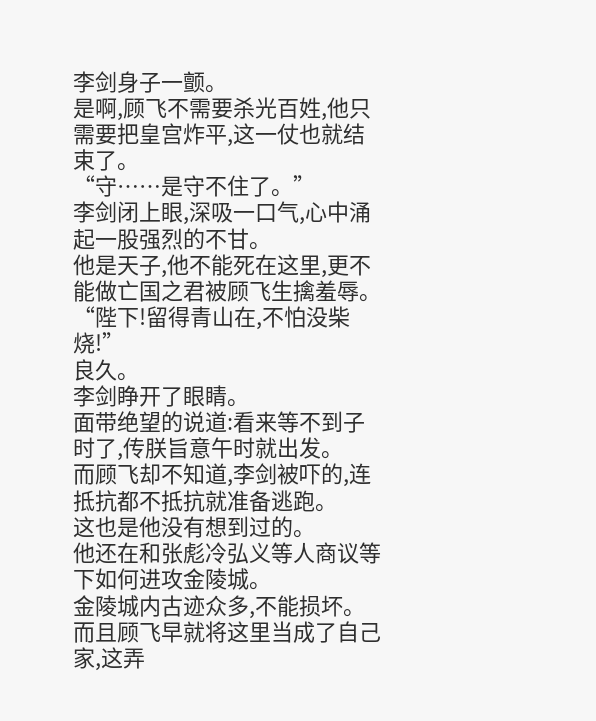李剑身子一颤。
是啊,顾飞不需要杀光百姓,他只需要把皇宫炸平,这一仗也就结束了。
“守……是守不住了。”
李剑闭上眼,深吸一口气,心中涌起一股强烈的不甘。
他是天子,他不能死在这里,更不能做亡国之君被顾飞生擒羞辱。
“陛下!留得青山在,不怕没柴烧!”
良久。
李剑睁开了眼睛。
面带绝望的说道:看来等不到子时了,传朕旨意午时就出发。
而顾飞却不知道,李剑被吓的,连抵抗都不抵抗就准备逃跑。
这也是他没有想到过的。
他还在和张彪冷弘义等人商议等下如何进攻金陵城。
金陵城内古迹众多,不能损坏。
而且顾飞早就将这里当成了自己家,这弄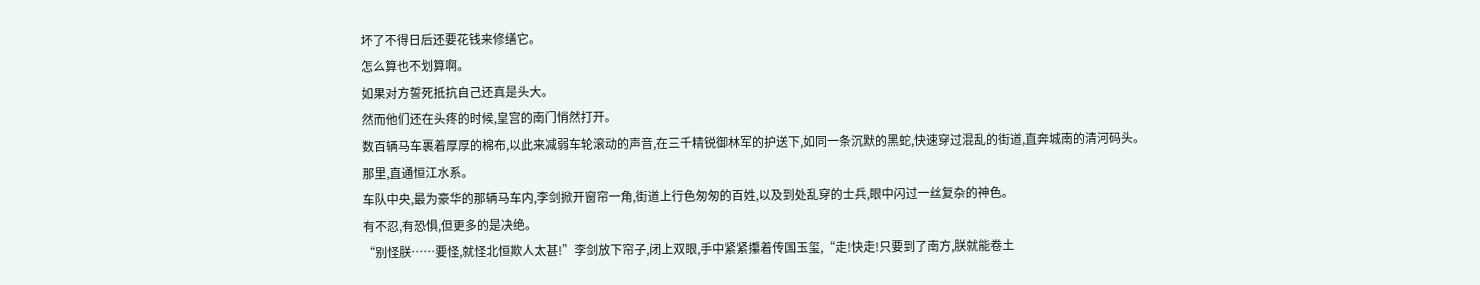坏了不得日后还要花钱来修缮它。
怎么算也不划算啊。
如果对方誓死抵抗自己还真是头大。
然而他们还在头疼的时候,皇宫的南门悄然打开。
数百辆马车裹着厚厚的棉布,以此来减弱车轮滚动的声音,在三千精锐御林军的护送下,如同一条沉默的黑蛇,快速穿过混乱的街道,直奔城南的清河码头。
那里,直通恒江水系。
车队中央,最为豪华的那辆马车内,李剑掀开窗帘一角,街道上行色匆匆的百姓,以及到处乱穿的士兵,眼中闪过一丝复杂的神色。
有不忍,有恐惧,但更多的是决绝。
“别怪朕……要怪,就怪北恒欺人太甚!”李剑放下帘子,闭上双眼,手中紧紧攥着传国玉玺,“走!快走!只要到了南方,朕就能卷土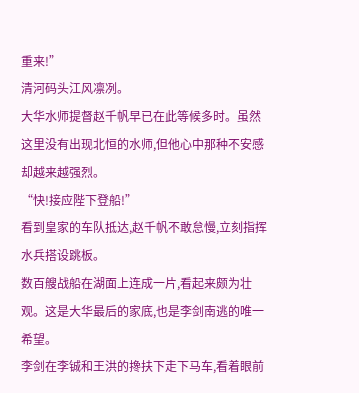重来!”
清河码头江风凛冽。
大华水师提督赵千帆早已在此等候多时。虽然这里没有出现北恒的水师,但他心中那种不安感却越来越强烈。
“快!接应陛下登船!”
看到皇家的车队抵达,赵千帆不敢怠慢,立刻指挥水兵搭设跳板。
数百艘战船在湖面上连成一片,看起来颇为壮观。这是大华最后的家底,也是李剑南逃的唯一希望。
李剑在李铖和王洪的搀扶下走下马车,看着眼前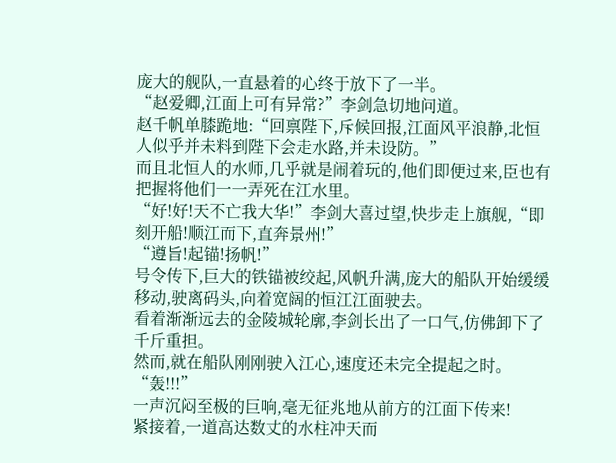庞大的舰队,一直悬着的心终于放下了一半。
“赵爱卿,江面上可有异常?”李剑急切地问道。
赵千帆单膝跪地:“回禀陛下,斥候回报,江面风平浪静,北恒人似乎并未料到陛下会走水路,并未设防。”
而且北恒人的水师,几乎就是闹着玩的,他们即便过来,臣也有把握将他们一一弄死在江水里。
“好!好!天不亡我大华!”李剑大喜过望,快步走上旗舰,“即刻开船!顺江而下,直奔景州!”
“遵旨!起锚!扬帆!”
号令传下,巨大的铁锚被绞起,风帆升满,庞大的船队开始缓缓移动,驶离码头,向着宽阔的恒江江面驶去。
看着渐渐远去的金陵城轮廓,李剑长出了一口气,仿佛卸下了千斤重担。
然而,就在船队刚刚驶入江心,速度还未完全提起之时。
“轰!!!”
一声沉闷至极的巨响,毫无征兆地从前方的江面下传来!
紧接着,一道高达数丈的水柱冲天而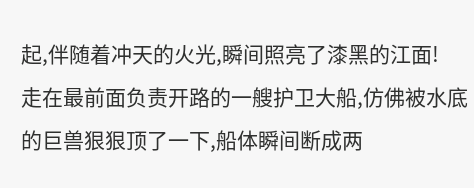起,伴随着冲天的火光,瞬间照亮了漆黑的江面!
走在最前面负责开路的一艘护卫大船,仿佛被水底的巨兽狠狠顶了一下,船体瞬间断成两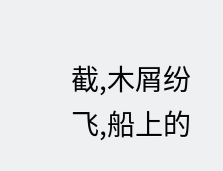截,木屑纷飞,船上的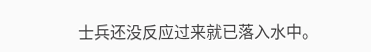士兵还没反应过来就已落入水中。